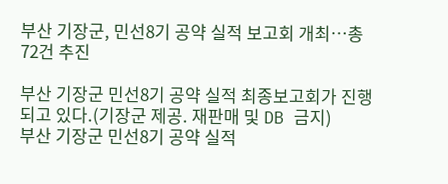부산 기장군, 민선8기 공약 실적 보고회 개최…총 72건 추진

부산 기장군 민선8기 공약 실적 최종보고회가 진행되고 있다.(기장군 제공. 재판매 및 DB 금지)
부산 기장군 민선8기 공약 실적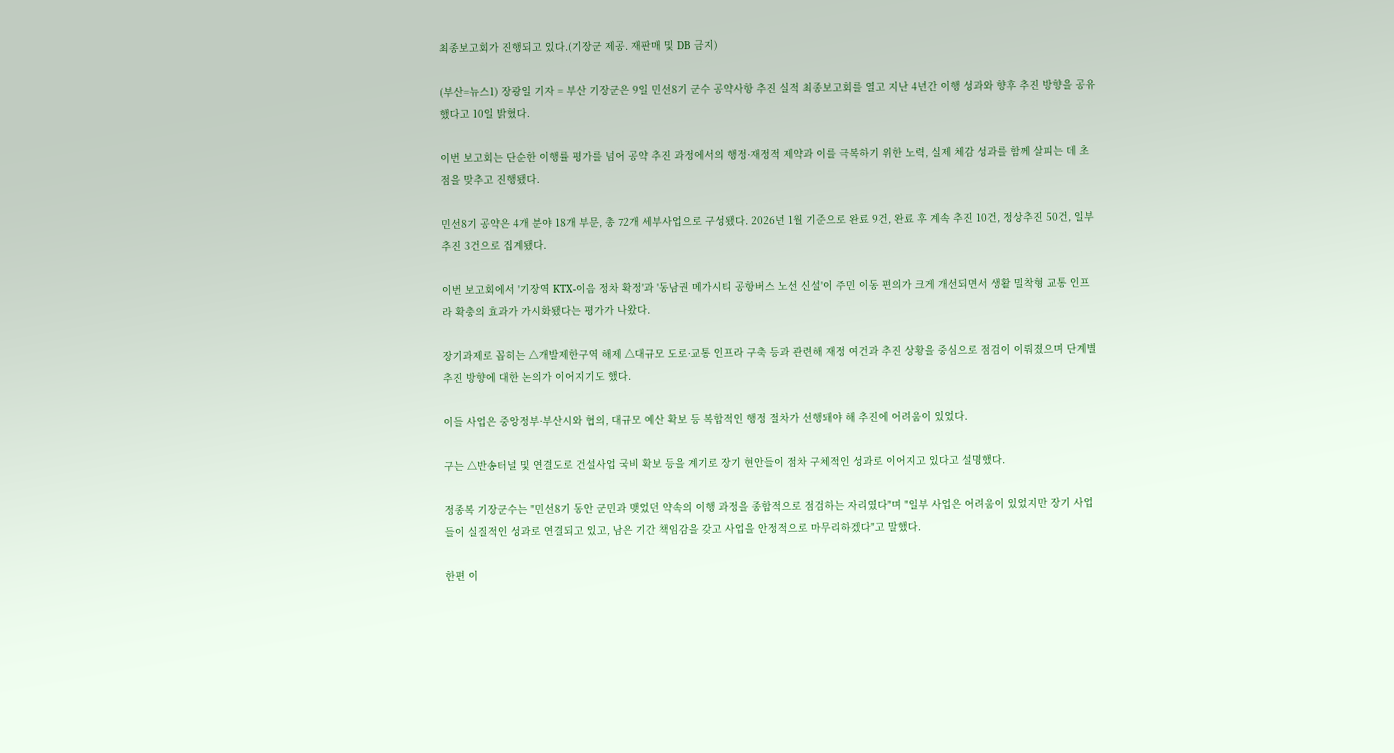최종보고회가 진행되고 있다.(기장군 제공. 재판매 및 DB 금지)

(부산=뉴스1) 장광일 기자 = 부산 기장군은 9일 민선8기 군수 공약사항 추진 실적 최종보고회를 열고 지난 4년간 이행 성과와 향후 추진 방향을 공유했다고 10일 밝혔다.

이번 보고회는 단순한 이행률 평가를 넘어 공약 추진 과정에서의 행정·재정적 제약과 이를 극복하기 위한 노력, 실제 체감 성과를 함께 살피는 데 초점을 맞추고 진행됐다.

민선8기 공약은 4개 분야 18개 부문, 총 72개 세부사업으로 구성됐다. 2026년 1월 기준으로 완료 9건, 완료 후 계속 추진 10건, 정상추진 50건, 일부추진 3건으로 집계됐다.

이번 보고회에서 '기장역 KTX-이음 정차 확정'과 '동남권 메가시티 공항버스 노선 신설'이 주민 이동 편의가 크게 개선되면서 생활 밀착형 교통 인프라 확충의 효과가 가시화됐다는 평가가 나왔다.

장기과제로 꼽히는 △개발제한구역 해제 △대규모 도로·교통 인프라 구축 등과 관련해 재정 여건과 추진 상황을 중심으로 점검이 이뤄졌으며 단계별 추진 방향에 대한 논의가 이어지기도 했다.

이들 사업은 중앙정부·부산시와 협의, 대규모 예산 확보 등 복합적인 행정 절차가 선행돼야 해 추진에 어려움이 있었다.

구는 △반송터널 및 연결도로 건설사업 국비 확보 등을 계기로 장기 현안들이 점차 구체적인 성과로 이어지고 있다고 설명했다.

정종복 기장군수는 "민선8기 동안 군민과 맺었던 약속의 이행 과정을 종합적으로 점검하는 자리였다"며 "일부 사업은 어려움이 있었지만 장기 사업들이 실질적인 성과로 연결되고 있고, 남은 기간 책임감을 갖고 사업을 안정적으로 마무리하겠다"고 말했다.

한편 이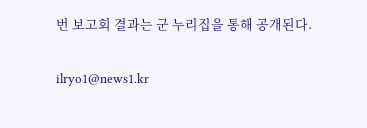번 보고회 결과는 군 누리집을 통해 공개된다.

ilryo1@news1.kr